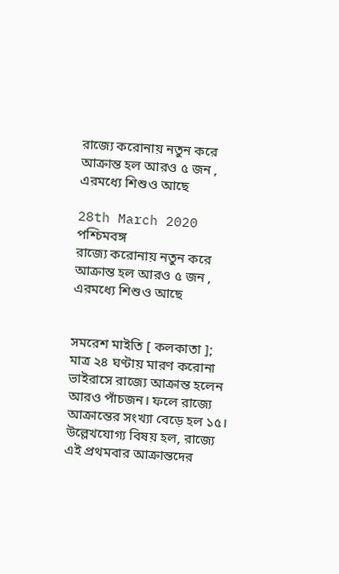রাজ্যে করোনায় নতুন করে আক্রান্ত হল আরও ৫ জন , এরমধ্যে শিশুও আছে

28th March 2020 পশ্চিমবঙ্গ
রাজ্যে করোনায় নতুন করে আক্রান্ত হল আরও ৫ জন , এরমধ্যে শিশুও আছে


সমরেশ মাইতি [ কলকাতা ]; মাত্র ২৪ ঘণ্টায় মারণ করোনা ভাইরাসে রাজ্যে আক্রান্ত হলেন আরও পাঁচজন। ফলে রাজ্যে আক্রান্তের সংখ্যা বেড়ে হল ১৫। উল্লেখযোগ্য বিষয় হল, রাজ্যে এই প্রথমবার আক্রান্তদের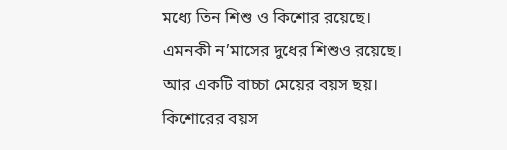মধ্যে তিন শিশু ও কিশোর রয়েছে। এমনকী ন’মাসের দুধের শিশুও রয়েছে। আর একটি বাচ্চা মেয়ের বয়স ছয়। কিশোরের বয়স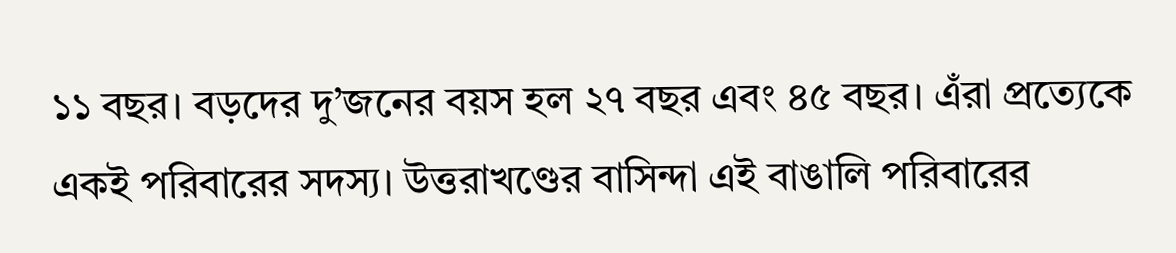১১ বছর। বড়দের দু’জনের বয়স হল ২৭ বছর এবং ৪৫ বছর। এঁরা প্রত্যেকে একই পরিবারের সদস্য। উত্তরাখণ্ডের বাসিন্দা এই বাঙালি পরিবারের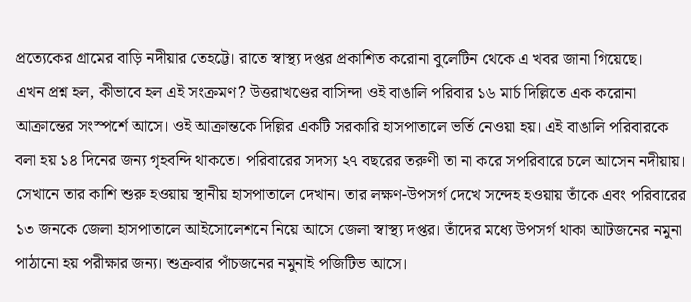প্রত্যেকের গ্রামের বাড়ি নদীয়ার তেহট্টে। রাতে স্বাস্থ্য দপ্তর প্রকাশিত করোনা বুলেটিন থেকে এ খবর জানা গিয়েছে।
এখন প্রশ্ন হল, কীভাবে হল এই সংক্রমণ? উত্তরাখণ্ডের বাসিন্দা ওই বাঙালি পরিবার ১৬ মার্চ দিল্লিতে এক করোনা আক্রান্তের সংস্পর্শে আসে। ওই আক্রান্তকে দিল্লির একটি সরকারি হাসপাতালে ভর্তি নেওয়া হয়। এই বাঙালি পরিবারকে বলা হয় ১৪ দিনের জন্য গৃহবন্দি থাকতে। পরিবারের সদস্য ২৭ বছরের তরুণী তা না করে সপরিবারে চলে আসেন নদীয়ায়। সেখানে তার কাশি শুরু হওয়ায় স্থানীয় হাসপাতালে দেখান। তার লক্ষণ-উপসর্গ দেখে সন্দেহ হওয়ায় তাঁকে এবং পরিবারের ১৩ জনকে জেলা হাসপাতালে আইসোলেশনে নিয়ে আসে জেলা স্বাস্থ্য দপ্তর। তাঁদের মধ্যে উপসর্গ থাকা আটজনের নমুনা পাঠানো হয় পরীক্ষার জন্য। শুক্রবার পাঁচজনের নমুনাই পজিটিভ আসে।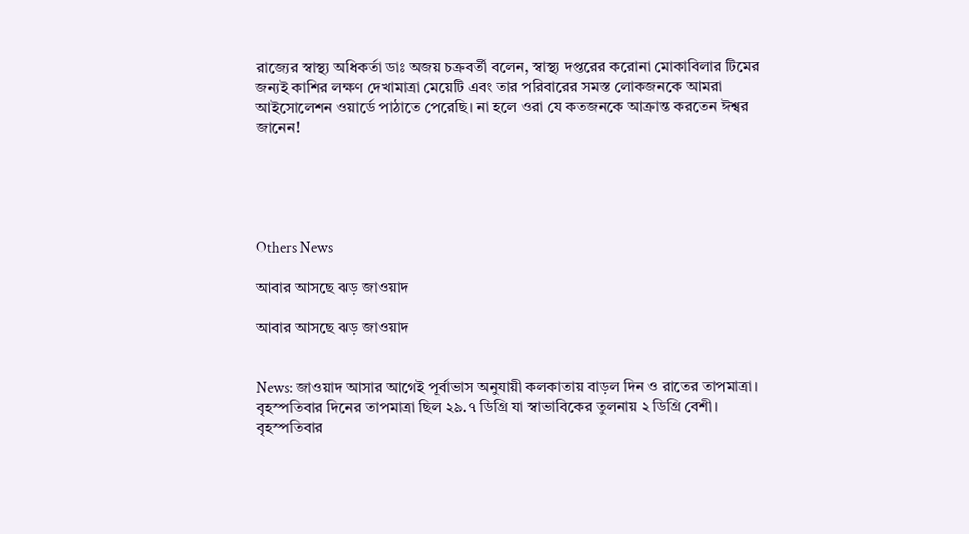রাজ্যের স্বাস্থ্য অধিকর্তা ডাঃ অজয় চক্রবর্তী বলেন, স্বাস্থ্য দপ্তরের করোনা মোকাবিলার টিমের জন্যই কাশির লক্ষণ দেখামাত্রা মেয়েটি এবং তার পরিবারের সমস্ত লোকজনকে আমরা আইসোলেশন ওয়ার্ডে পাঠাতে পেরেছি। না হলে ওরা যে কতজনকে আক্রান্ত করতেন ঈশ্বর জানেন!





Others News

আবার আসছে ঝড় জাওয়াদ

আবার আসছে ঝড় জাওয়াদ


News: জাওয়াদ আসার আগেই পূর্বাভাস অনুযায়ী কলকাতায় বাড়ল দিন ও রাতের তাপমাত্রা। বৃহস্পতিবার দিনের তাপমাত্রা ছিল ২৯.৭ ডিগ্রি যা স্বাভাবিকের তুলনায় ২ ডিগ্রি বেশী। বৃহস্পতিবার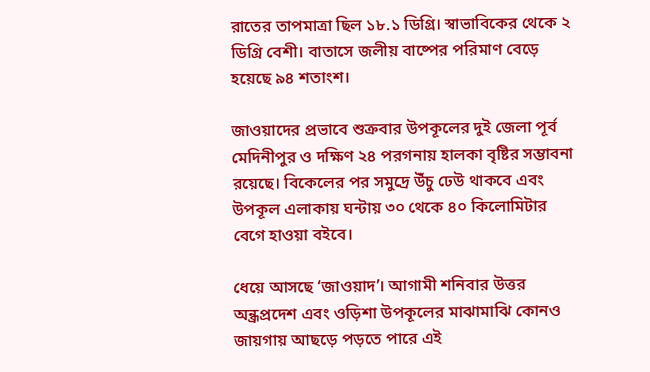রাতের তাপমাত্রা ছিল ১৮.১ ডিগ্রি। স্বাভাবিকের থেকে ২ ডিগ্রি বেশী। বাতাসে জলীয় বাষ্পের পরিমাণ বেড়ে  হয়েছে ৯৪ শতাংশ।

জাওয়াদের প্রভাবে শুক্রবার উপকূলের দুই জেলা পূর্ব মেদিনীপুর ও দক্ষিণ ২৪ পরগনায় হালকা বৃষ্টির সম্ভাবনা রয়েছে। বিকেলের পর সমুদ্রে উঁচু ঢেউ থাকবে এবং উপকূল এলাকায় ঘন্টায় ৩০ থেকে ৪০ কিলোমিটার বেগে হাওয়া বইবে।

ধেয়ে আসছে ‘জাওয়াদ’। আগামী শনিবার উত্তর অন্ধ্রপ্রদেশ এবং ওড়িশা উপকূলের মাঝামাঝি কোনও জায়গায় আছড়ে পড়তে পারে এই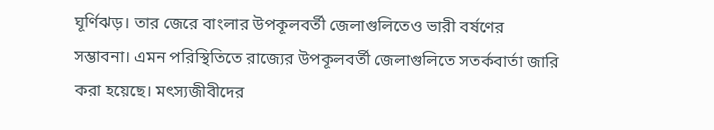ঘূর্ণিঝড়। তার জেরে বাংলার উপকূলবর্তী জেলাগুলিতেও ভারী বর্ষণের সম্ভাবনা। এমন পরিস্থিতিতে রাজ্যের উপকূলবর্তী জেলাগুলিতে সতর্কবার্তা জারি করা হয়েছে। মৎস্যজীবীদের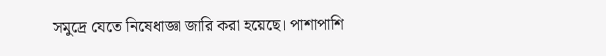সমুদ্রে যেতে নিষেধাজ্ঞা জারি করা হয়েছে। পাশাপাশি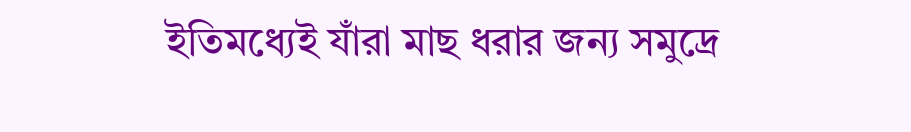ইতিমধ্যেই যাঁরা মাছ ধরার জন্য সমুদ্রে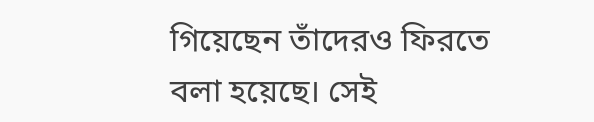গিয়েছেন তাঁদেরও ফিরতে বলা হয়েছে। সেই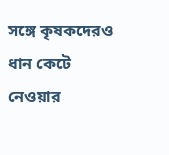সঙ্গে কৃষকদেরও ধান কেটে নেওয়ার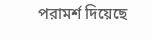পরামর্শ দিয়েছে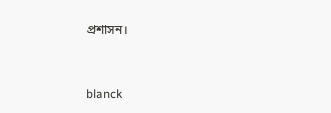প্রশাসন।


blanck